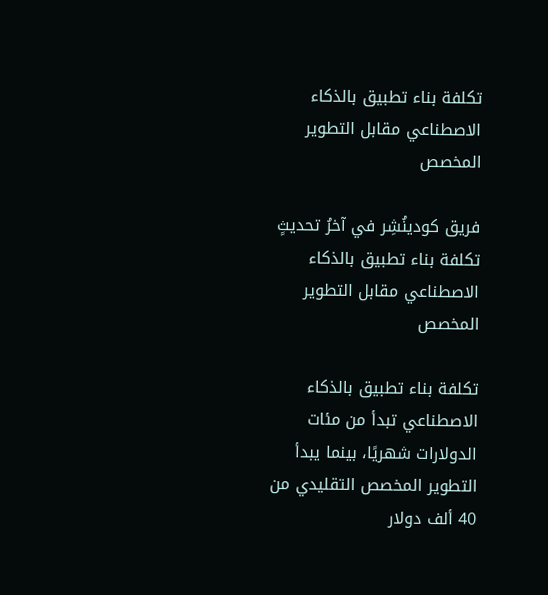تكلفة بناء تطبيق بالذكاء الاصطناعي مقابل التطوير المخصص

فريق كودينُشِر في آخرُ تحديثٍ
تكلفة بناء تطبيق بالذكاء الاصطناعي مقابل التطوير المخصص

تكلفة بناء تطبيق بالذكاء الاصطناعي تبدأ من مئات الدولارات شهريًا، بينما يبدأ التطوير المخصص التقليدي من 40 ألف دولار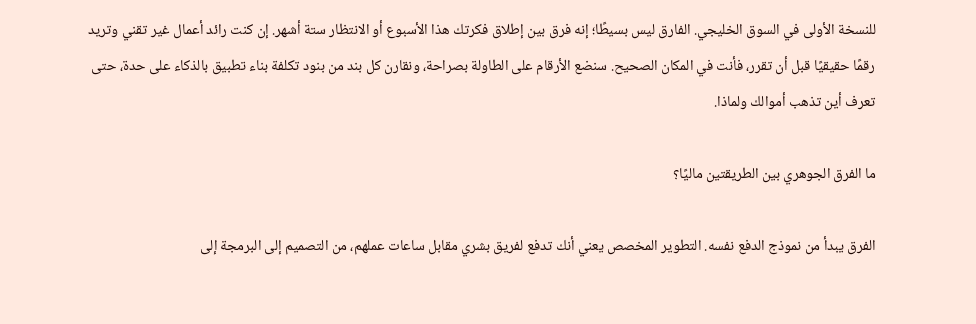للنسخة الأولى في السوق الخليجي. الفارق ليس بسيطًا؛ إنه فرق بين إطلاق فكرتك هذا الأسبوع أو الانتظار ستة أشهر. إن كنت رائد أعمال غير تقني وتريد رقمًا حقيقيًا قبل أن تقرر، فأنت في المكان الصحيح. سنضع الأرقام على الطاولة بصراحة، ونقارن كل بند من بنود تكلفة بناء تطبيق بالذكاء على حدة، حتى تعرف أين تذهب أموالك ولماذا.

ما الفرق الجوهري بين الطريقتين ماليًا؟

الفرق يبدأ من نموذج الدفع نفسه. التطوير المخصص يعني أنك تدفع لفريق بشري مقابل ساعات عملهم، من التصميم إلى البرمجة إلى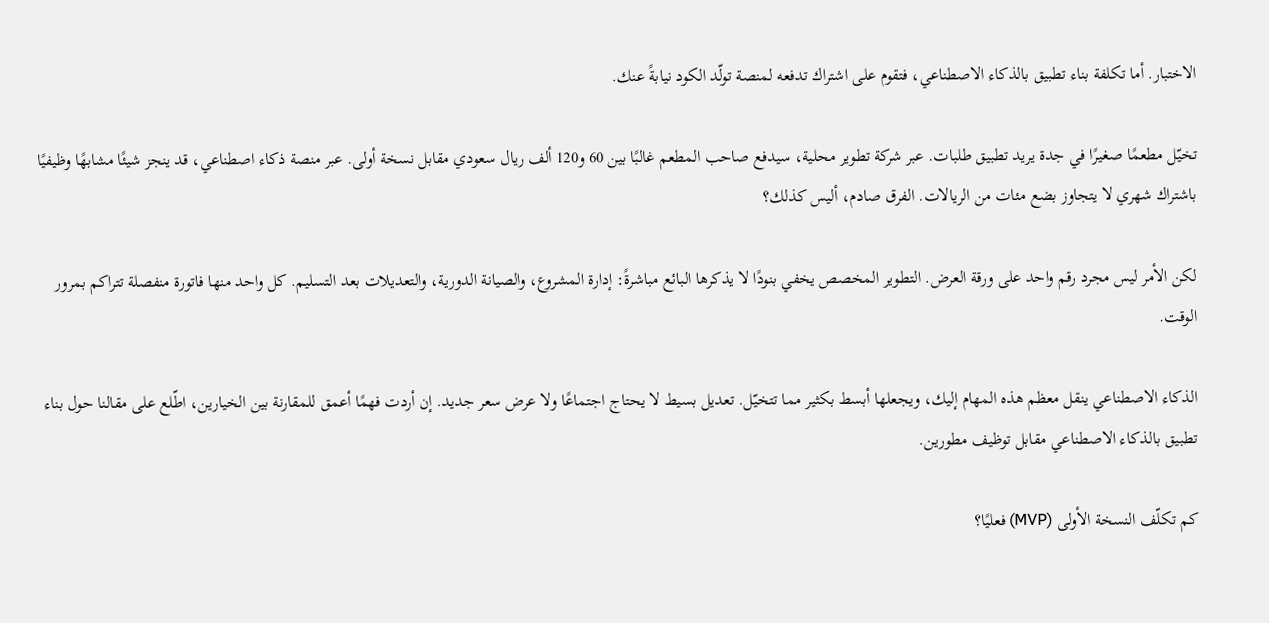الاختبار. أما تكلفة بناء تطبيق بالذكاء الاصطناعي، فتقوم على اشتراك تدفعه لمنصة تولّد الكود نيابةً عنك.

تخيّل مطعمًا صغيرًا في جدة يريد تطبيق طلبات. عبر شركة تطوير محلية، سيدفع صاحب المطعم غالبًا بين 60 و120 ألف ريال سعودي مقابل نسخة أولى. عبر منصة ذكاء اصطناعي، قد ينجز شيئًا مشابهًا وظيفيًا باشتراك شهري لا يتجاوز بضع مئات من الريالات. الفرق صادم، أليس كذلك؟

لكن الأمر ليس مجرد رقم واحد على ورقة العرض. التطوير المخصص يخفي بنودًا لا يذكرها البائع مباشرةً: إدارة المشروع، والصيانة الدورية، والتعديلات بعد التسليم. كل واحد منها فاتورة منفصلة تتراكم بمرور الوقت.

الذكاء الاصطناعي ينقل معظم هذه المهام إليك، ويجعلها أبسط بكثير مما تتخيّل. تعديل بسيط لا يحتاج اجتماعًا ولا عرض سعر جديد. إن أردت فهمًا أعمق للمقارنة بين الخيارين، اطّلع على مقالنا حول بناء تطبيق بالذكاء الاصطناعي مقابل توظيف مطورين.

كم تكلّف النسخة الأولى (MVP) فعليًا؟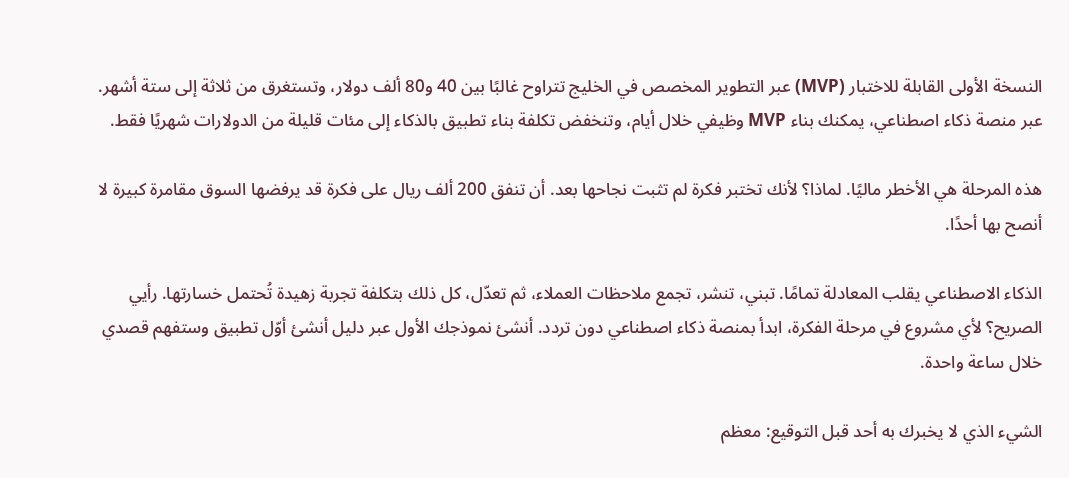النسخة الأولى القابلة للاختبار (MVP) عبر التطوير المخصص في الخليج تتراوح غالبًا بين 40 و80 ألف دولار، وتستغرق من ثلاثة إلى ستة أشهر. عبر منصة ذكاء اصطناعي، يمكنك بناء MVP وظيفي خلال أيام، وتنخفض تكلفة بناء تطبيق بالذكاء إلى مئات قليلة من الدولارات شهريًا فقط.

هذه المرحلة هي الأخطر ماليًا. لماذا؟ لأنك تختبر فكرة لم تثبت نجاحها بعد. أن تنفق 200 ألف ريال على فكرة قد يرفضها السوق مقامرة كبيرة لا أنصح بها أحدًا.

الذكاء الاصطناعي يقلب المعادلة تمامًا. تبني، تنشر، تجمع ملاحظات العملاء، ثم تعدّل، كل ذلك بتكلفة تجربة زهيدة تُحتمل خسارتها. رأيي الصريح؟ لأي مشروع في مرحلة الفكرة، ابدأ بمنصة ذكاء اصطناعي دون تردد. أنشئ نموذجك الأول عبر دليل أنشئ أوّل تطبيق وستفهم قصدي خلال ساعة واحدة.

الشيء الذي لا يخبرك به أحد قبل التوقيع: معظم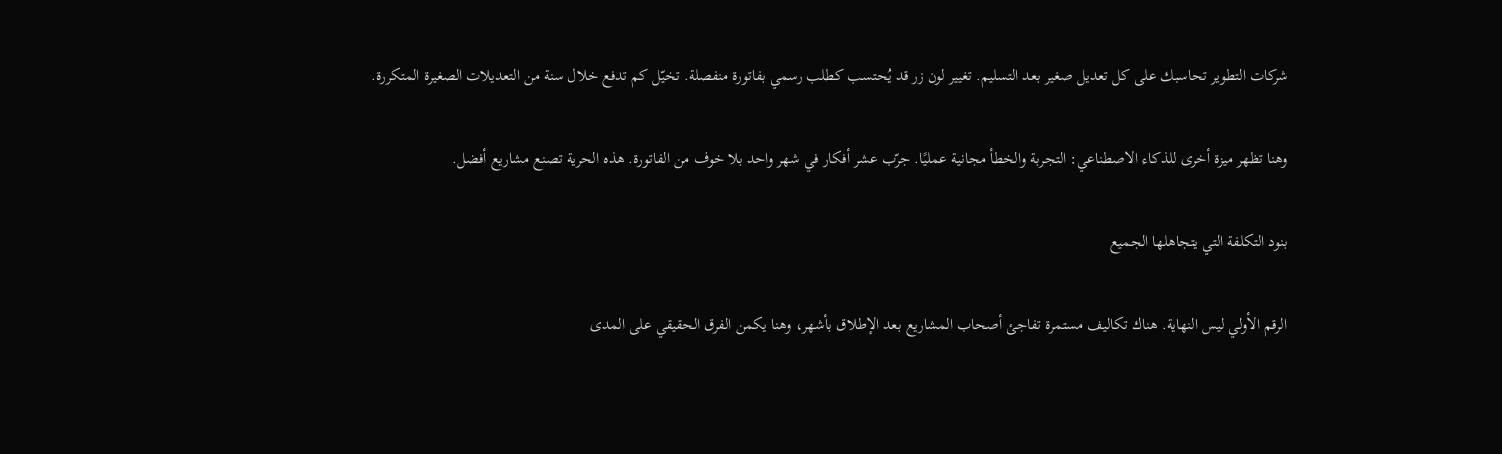شركات التطوير تحاسبك على كل تعديل صغير بعد التسليم. تغيير لون زر قد يُحتسب كطلب رسمي بفاتورة منفصلة. تخيّل كم تدفع خلال سنة من التعديلات الصغيرة المتكررة.

وهنا تظهر ميزة أخرى للذكاء الاصطناعي: التجربة والخطأ مجانية عمليًا. جرّب عشر أفكار في شهر واحد بلا خوف من الفاتورة. هذه الحرية تصنع مشاريع أفضل.

بنود التكلفة التي يتجاهلها الجميع

الرقم الأولي ليس النهاية. هناك تكاليف مستمرة تفاجئ أصحاب المشاريع بعد الإطلاق بأشهر، وهنا يكمن الفرق الحقيقي على المدى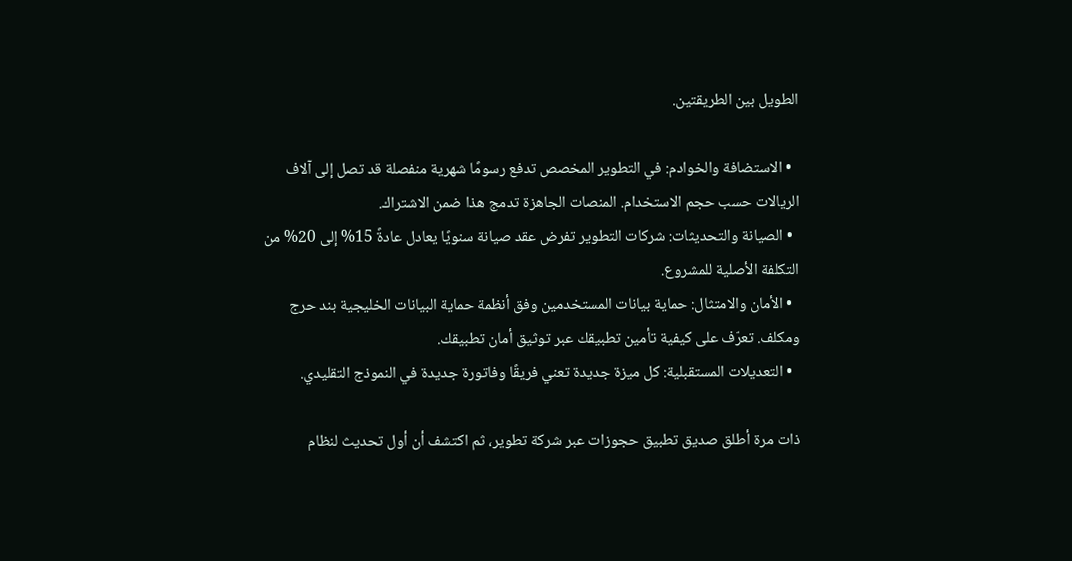الطويل بين الطريقتين.

  • الاستضافة والخوادم: في التطوير المخصص تدفع رسومًا شهرية منفصلة قد تصل إلى آلاف الريالات حسب حجم الاستخدام. المنصات الجاهزة تدمج هذا ضمن الاشتراك.
  • الصيانة والتحديثات: شركات التطوير تفرض عقد صيانة سنويًا يعادل عادةً 15% إلى 20% من التكلفة الأصلية للمشروع.
  • الأمان والامتثال: حماية بيانات المستخدمين وفق أنظمة حماية البيانات الخليجية بند حرج ومكلف. تعرّف على كيفية تأمين تطبيقك عبر توثيق أمان تطبيقك.
  • التعديلات المستقبلية: كل ميزة جديدة تعني فريقًا وفاتورة جديدة في النموذج التقليدي.

ذات مرة أطلق صديق تطبيق حجوزات عبر شركة تطوير، ثم اكتشف أن أول تحديث لنظام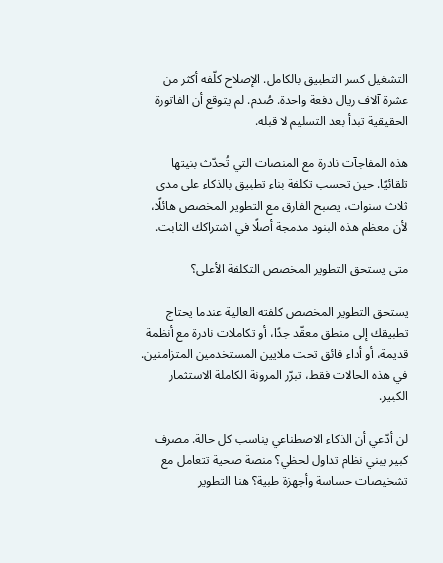التشغيل كسر التطبيق بالكامل. الإصلاح كلّفه أكثر من عشرة آلاف ريال دفعة واحدة. صُدم. لم يتوقع أن الفاتورة الحقيقية تبدأ بعد التسليم لا قبله.

هذه المفاجآت نادرة مع المنصات التي تُحدّث بنيتها تلقائيًا. حين تحسب تكلفة بناء تطبيق بالذكاء على مدى ثلاث سنوات، يصبح الفارق مع التطوير المخصص هائلًا، لأن معظم هذه البنود مدمجة أصلًا في اشتراكك الثابت.

متى يستحق التطوير المخصص التكلفة الأعلى؟

يستحق التطوير المخصص كلفته العالية عندما يحتاج تطبيقك إلى منطق معقّد جدًا، أو تكاملات نادرة مع أنظمة قديمة، أو أداء فائق تحت ملايين المستخدمين المتزامنين. في هذه الحالات فقط، تبرّر المرونة الكاملة الاستثمار الكبير.

لن أدّعي أن الذكاء الاصطناعي يناسب كل حالة. مصرف كبير يبني نظام تداول لحظي؟ منصة صحية تتعامل مع تشخيصات حساسة وأجهزة طبية؟ هنا التطوير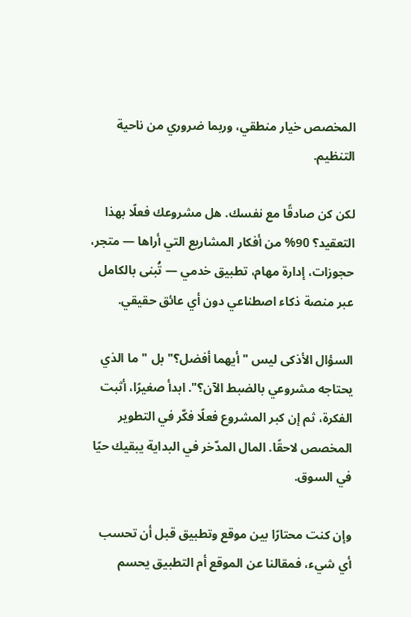المخصص خيار منطقي، وربما ضروري من ناحية التنظيم.

لكن كن صادقًا مع نفسك. هل مشروعك فعلًا بهذا التعقيد؟ 90% من أفكار المشاريع التي أراها — متجر، حجوزات، إدارة مهام، تطبيق خدمي — تُبنى بالكامل عبر منصة ذكاء اصطناعي دون أي عائق حقيقي.

السؤال الأذكى ليس "أيهما أفضل؟" بل "ما الذي يحتاجه مشروعي بالضبط الآن؟". ابدأ صغيرًا، أثبت الفكرة، ثم إن كبر المشروع فعلًا فكّر في التطوير المخصص لاحقًا. المال المدّخر في البداية يبقيك حيًا في السوق.

وإن كنت محتارًا بين موقع وتطبيق قبل أن تحسب أي شيء، فمقالنا عن الموقع أم التطبيق يحسم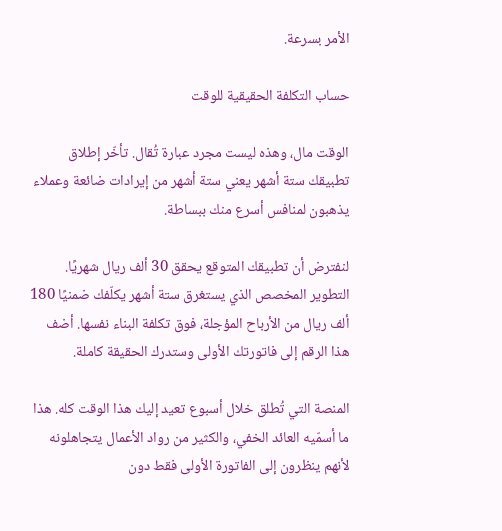الأمر بسرعة.

حساب التكلفة الحقيقية للوقت

الوقت مال، وهذه ليست مجرد عبارة تُقال. تأخّر إطلاق تطبيقك ستة أشهر يعني ستة أشهر من إيرادات ضائعة وعملاء يذهبون لمنافس أسرع منك ببساطة.

لنفترض أن تطبيقك المتوقع يحقق 30 ألف ريال شهريًا. التطوير المخصص الذي يستغرق ستة أشهر يكلّفك ضمنيًا 180 ألف ريال من الأرباح المؤجلة، فوق تكلفة البناء نفسها. أضف هذا الرقم إلى فاتورتك الأولى وستدرك الحقيقة كاملة.

المنصة التي تُطلق خلال أسبوع تعيد إليك هذا الوقت كله. هذا ما أسمّيه العائد الخفي، والكثير من رواد الأعمال يتجاهلونه لأنهم ينظرون إلى الفاتورة الأولى فقط دون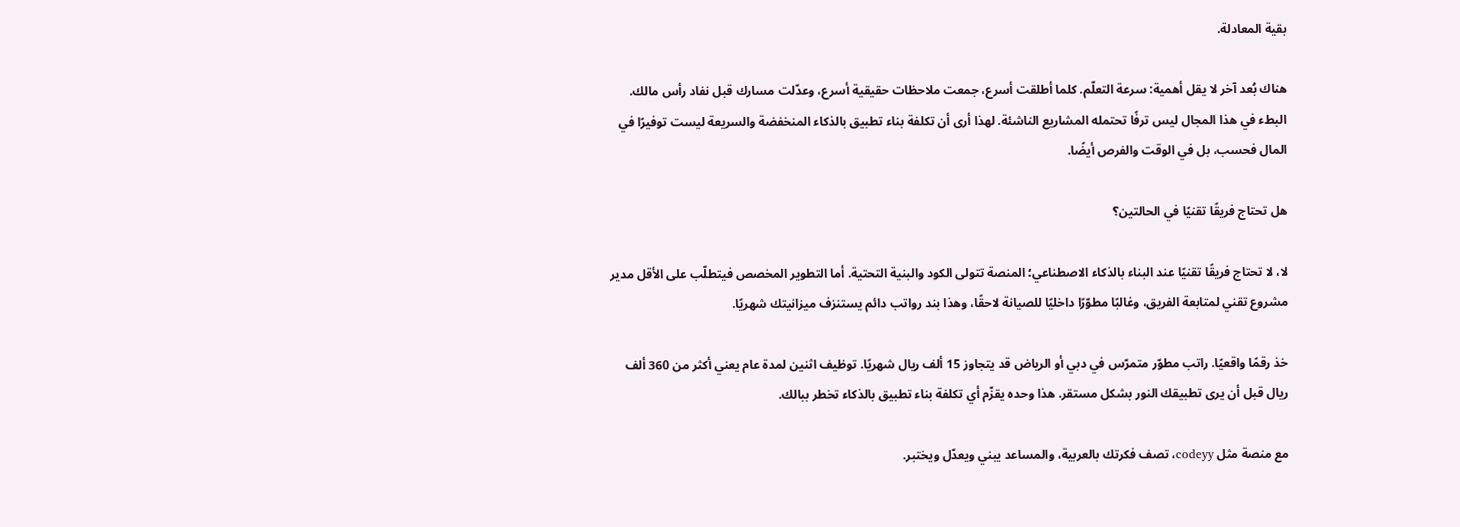بقية المعادلة.

هناك بُعد آخر لا يقل أهمية: سرعة التعلّم. كلما أطلقت أسرع، جمعت ملاحظات حقيقية أسرع، وعدّلت مسارك قبل نفاد رأس مالك. البطء في هذا المجال ليس ترفًا تحتمله المشاريع الناشئة. لهذا أرى أن تكلفة بناء تطبيق بالذكاء المنخفضة والسريعة ليست توفيرًا في المال فحسب، بل في الوقت والفرص أيضًا.

هل تحتاج فريقًا تقنيًا في الحالتين؟

لا، لا تحتاج فريقًا تقنيًا عند البناء بالذكاء الاصطناعي؛ المنصة تتولى الكود والبنية التحتية. أما التطوير المخصص فيتطلّب على الأقل مدير مشروع تقني لمتابعة الفريق، وغالبًا مطوّرًا داخليًا للصيانة لاحقًا، وهذا بند رواتب دائم يستنزف ميزانيتك شهريًا.

خذ رقمًا واقعيًا. راتب مطوّر متمرّس في دبي أو الرياض قد يتجاوز 15 ألف ريال شهريًا. توظيف اثنين لمدة عام يعني أكثر من 360 ألف ريال قبل أن يرى تطبيقك النور بشكل مستقر. هذا وحده يقزّم أي تكلفة بناء تطبيق بالذكاء تخطر ببالك.

مع منصة مثل codeyy، تصف فكرتك بالعربية، والمساعد يبني ويعدّل ويختبر.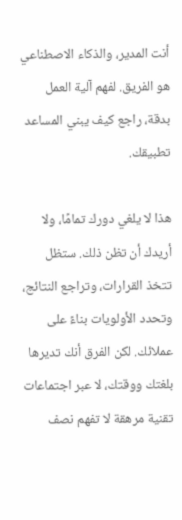أنت المدير، والذكاء الاصطناعي هو الفريق. لفهم آلية العمل بدقة، راجع كيف يبني المساعد تطبيقك.

هذا لا يلغي دورك تمامًا، ولا أريدك أن تظن ذلك. ستظل تتخذ القرارات، وتراجع النتائج، وتحدد الأولويات بناءً على عملائك. لكن الفرق أنك تديرها بلغتك ووقتك، لا عبر اجتماعات تقنية مرهقة لا تفهم نصف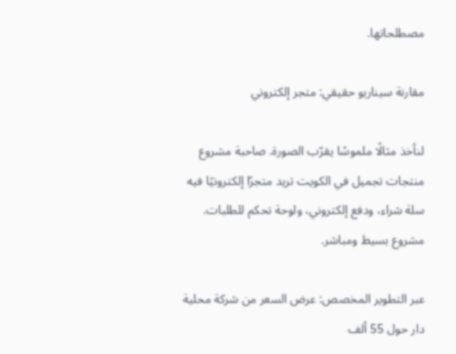مصطلحاتها.

مقارنة سيناريو حقيقي: متجر إلكتروني

لنأخذ مثالًا ملموسًا يقرّب الصورة. صاحبة مشروع منتجات تجميل في الكويت تريد متجرًا إلكترونيًا فيه سلة شراء، ودفع إلكتروني، ولوحة تحكم للطلبات. مشروع بسيط ومباشر.

عبر التطوير المخصص: عرض السعر من شركة محلية دار حول 55 ألف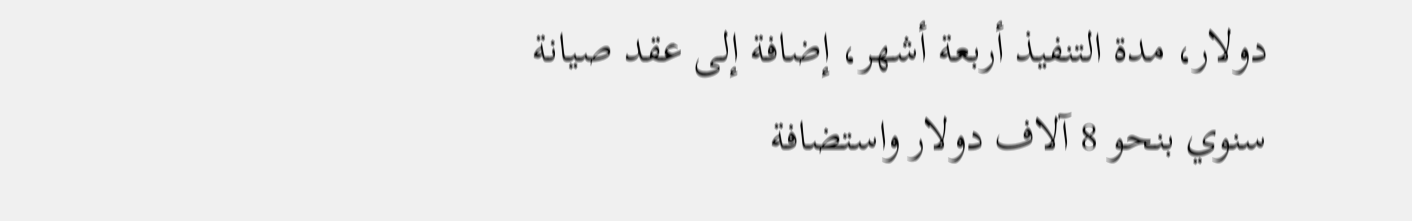دولار، مدة التنفيذ أربعة أشهر، إضافة إلى عقد صيانة سنوي بنحو 8 آلاف دولار واستضافة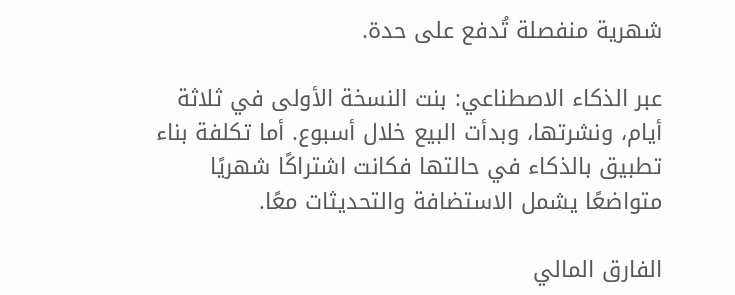شهرية منفصلة تُدفع على حدة.

عبر الذكاء الاصطناعي: بنت النسخة الأولى في ثلاثة أيام، ونشرتها، وبدأت البيع خلال أسبوع. أما تكلفة بناء تطبيق بالذكاء في حالتها فكانت اشتراكًا شهريًا متواضعًا يشمل الاستضافة والتحديثات معًا.

الفارق المالي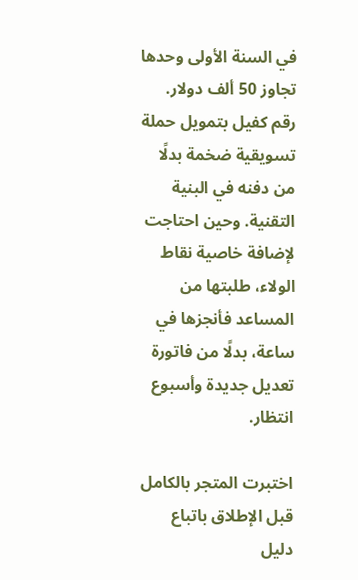في السنة الأولى وحدها تجاوز 50 ألف دولار. رقم كفيل بتمويل حملة تسويقية ضخمة بدلًا من دفنه في البنية التقنية. وحين احتاجت لإضافة خاصية نقاط الولاء، طلبتها من المساعد فأنجزها في ساعة، بدلًا من فاتورة تعديل جديدة وأسبوع انتظار.

اختبرت المتجر بالكامل قبل الإطلاق باتباع دليل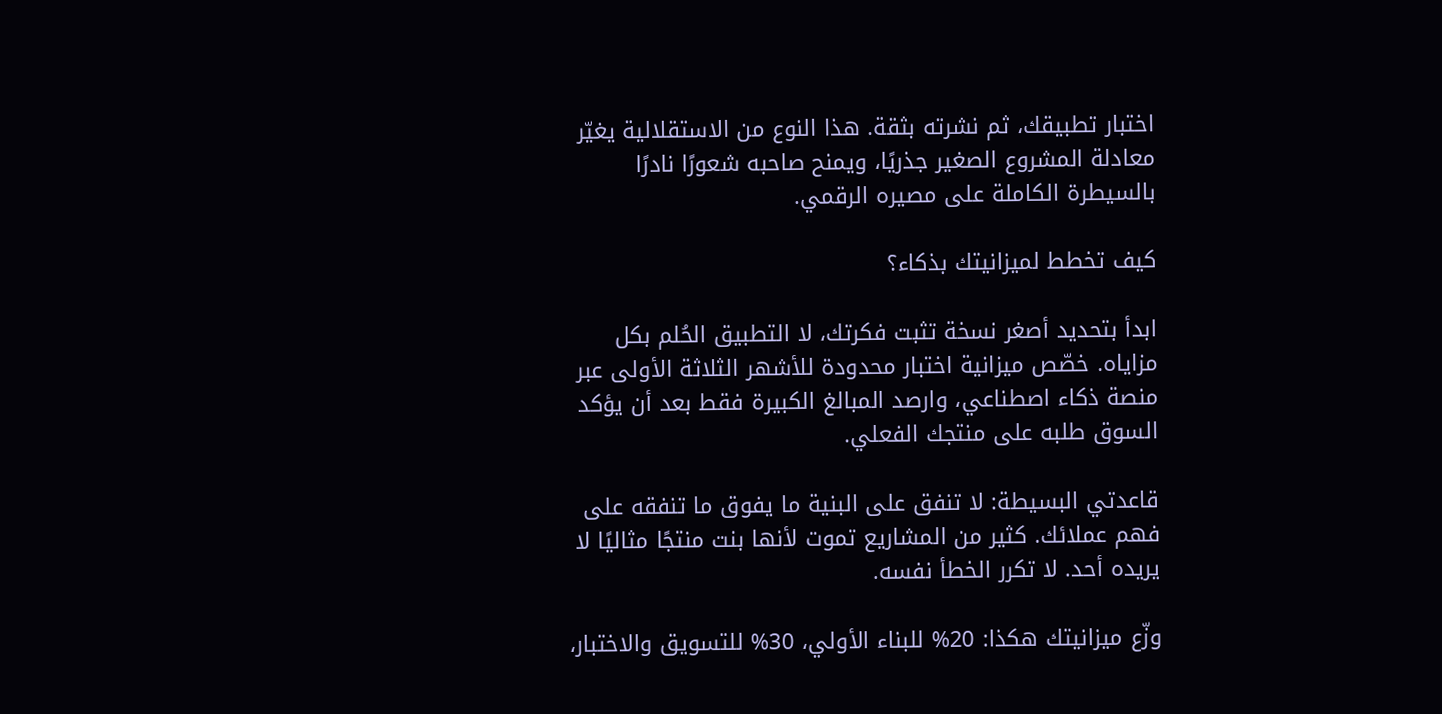اختبار تطبيقك، ثم نشرته بثقة. هذا النوع من الاستقلالية يغيّر معادلة المشروع الصغير جذريًا، ويمنح صاحبه شعورًا نادرًا بالسيطرة الكاملة على مصيره الرقمي.

كيف تخطط لميزانيتك بذكاء؟

ابدأ بتحديد أصغر نسخة تثبت فكرتك، لا التطبيق الحُلم بكل مزاياه. خصّص ميزانية اختبار محدودة للأشهر الثلاثة الأولى عبر منصة ذكاء اصطناعي، وارصد المبالغ الكبيرة فقط بعد أن يؤكد السوق طلبه على منتجك الفعلي.

قاعدتي البسيطة: لا تنفق على البنية ما يفوق ما تنفقه على فهم عملائك. كثير من المشاريع تموت لأنها بنت منتجًا مثاليًا لا يريده أحد. لا تكرر الخطأ نفسه.

وزّع ميزانيتك هكذا: 20% للبناء الأولي، 30% للتسويق والاختبار،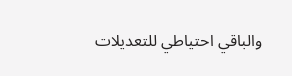والباقي احتياطي للتعديلات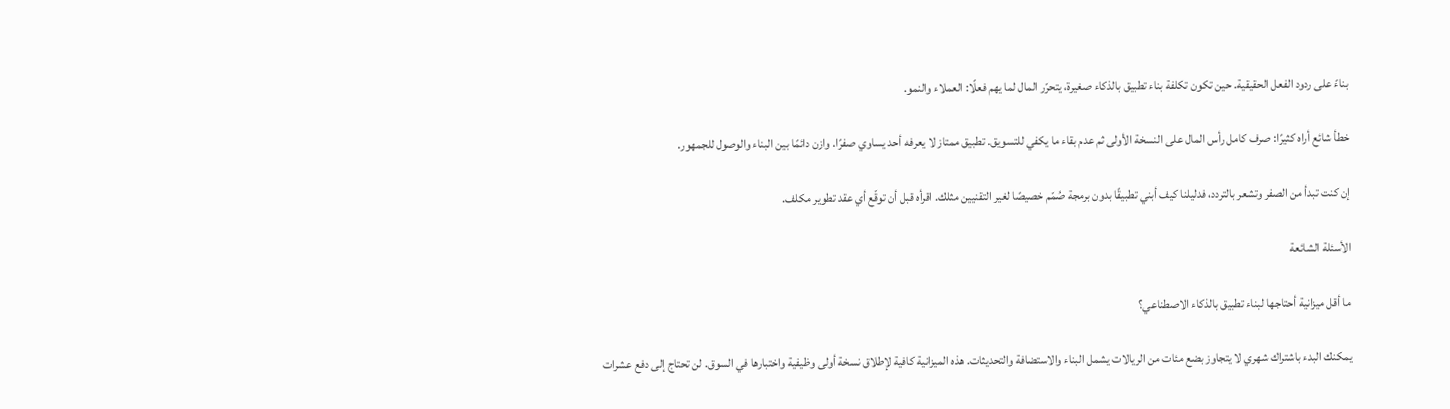بناءً على ردود الفعل الحقيقية. حين تكون تكلفة بناء تطبيق بالذكاء صغيرة، يتحرّر المال لما يهم فعلًا: العملاء والنمو.

خطأ شائع أراه كثيرًا: صرف كامل رأس المال على النسخة الأولى ثم عدم بقاء ما يكفي للتسويق. تطبيق ممتاز لا يعرفه أحد يساوي صفرًا. وازن دائمًا بين البناء والوصول للجمهور.

إن كنت تبدأ من الصفر وتشعر بالتردد، فدليلنا كيف أبني تطبيقًا بدون برمجة صُمّم خصيصًا لغير التقنيين مثلك. اقرأه قبل أن توقّع أي عقد تطوير مكلف.

الأسئلة الشائعة

ما أقل ميزانية أحتاجها لبناء تطبيق بالذكاء الاصطناعي؟

يمكنك البدء باشتراك شهري لا يتجاوز بضع مئات من الريالات يشمل البناء والاستضافة والتحديثات. هذه الميزانية كافية لإطلاق نسخة أولى وظيفية واختبارها في السوق. لن تحتاج إلى دفع عشرات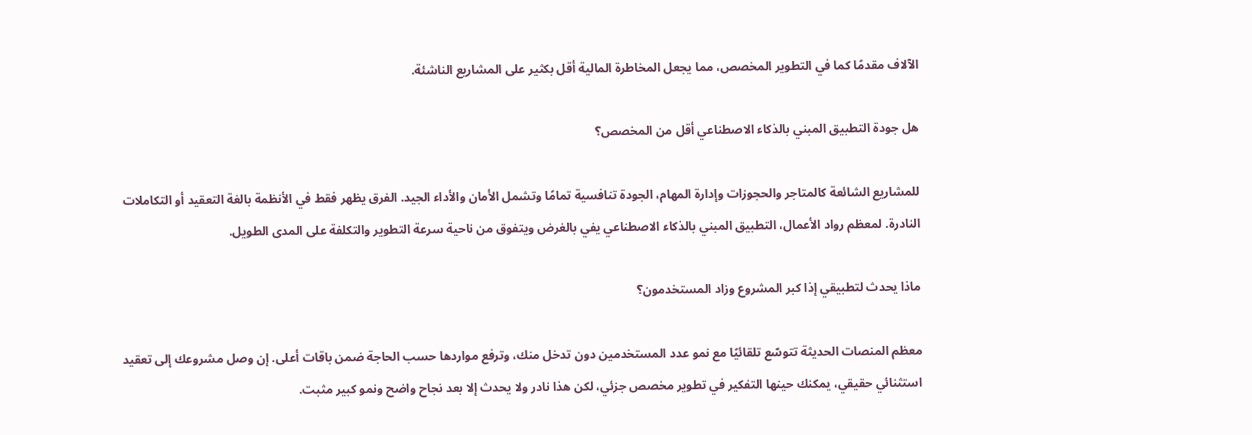الآلاف مقدمًا كما في التطوير المخصص، مما يجعل المخاطرة المالية أقل بكثير على المشاريع الناشئة.

هل جودة التطبيق المبني بالذكاء الاصطناعي أقل من المخصص؟

للمشاريع الشائعة كالمتاجر والحجوزات وإدارة المهام، الجودة تنافسية تمامًا وتشمل الأمان والأداء الجيد. الفرق يظهر فقط في الأنظمة بالغة التعقيد أو التكاملات النادرة. لمعظم رواد الأعمال، التطبيق المبني بالذكاء الاصطناعي يفي بالغرض ويتفوق من ناحية سرعة التطوير والتكلفة على المدى الطويل.

ماذا يحدث لتطبيقي إذا كبر المشروع وزاد المستخدمون؟

معظم المنصات الحديثة تتوسّع تلقائيًا مع نمو عدد المستخدمين دون تدخل منك، وترفع مواردها حسب الحاجة ضمن باقات أعلى. إن وصل مشروعك إلى تعقيد استثنائي حقيقي، يمكنك حينها التفكير في تطوير مخصص جزئي، لكن هذا نادر ولا يحدث إلا بعد نجاح واضح ونمو كبير مثبت.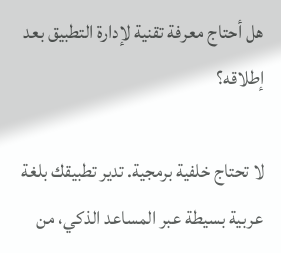هل أحتاج معرفة تقنية لإدارة التطبيق بعد إطلاقه؟

لا تحتاج خلفية برمجية. تدير تطبيقك بلغة عربية بسيطة عبر المساعد الذكي، من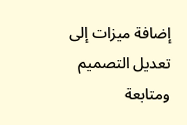إضافة ميزات إلى تعديل التصميم ومتابعة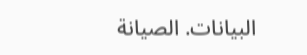البيانات. الصيانة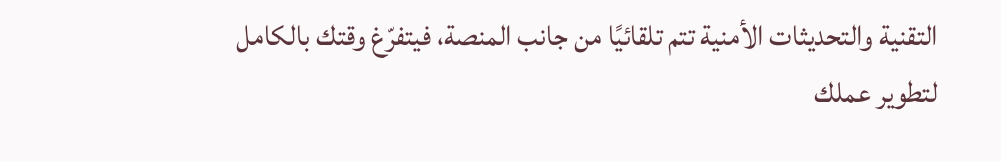التقنية والتحديثات الأمنية تتم تلقائيًا من جانب المنصة، فيتفرّغ وقتك بالكامل لتطوير عملك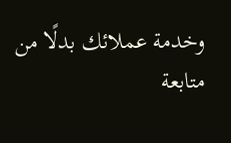وخدمة عملائك بدلًا من متابعة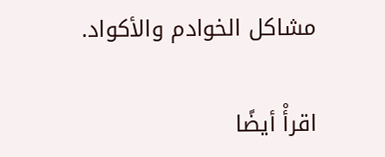مشاكل الخوادم والأكواد.

اقرأْ أيضًا